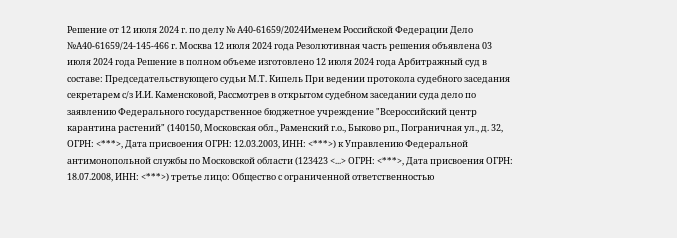Решение от 12 июля 2024 г. по делу № А40-61659/2024Именем Российской Федерации Дело №А40-61659/24-145-466 г. Москва 12 июля 2024 года Резолютивная часть решения объявлена 03 июля 2024 года Решение в полном объеме изготовлено 12 июля 2024 года Арбитражный суд в составе: Председательствующего судьи М.Т. Кипель При ведении протокола судебного заседания секретарем с/з И.И. Каменсковой, Рассмотрев в открытом судебном заседании суда дело по заявлению Федерального государственное бюджетное учреждение "Всероссийский центр карантина растений" (140150, Московская обл., Раменский г.о., Быково рп., Пограничная ул., д. 32, ОГРН: <***>, Дата присвоения ОГРН: 12.03.2003, ИНН: <***>) к Управлению Федеральной антимонопольной службы по Московской области (123423 <...> ОГРН: <***>, Дата присвоения ОГРН: 18.07.2008, ИНН: <***>) третье лицо: Общество с ограниченной ответственностью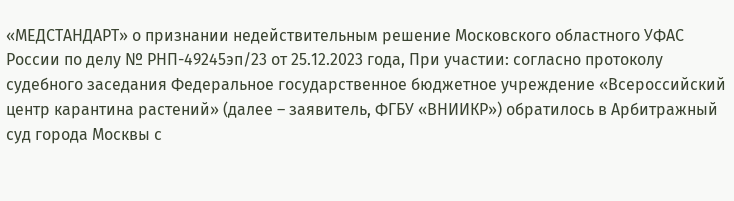«МЕДСТАНДАРТ» о признании недействительным решение Московского областного УФАС России по делу № РНП-49245эп/23 от 25.12.2023 года, При участии: согласно протоколу судебного заседания Федеральное государственное бюджетное учреждение «Всероссийский центр карантина растений» (далее – заявитель, ФГБУ «ВНИИКР») обратилось в Арбитражный суд города Москвы с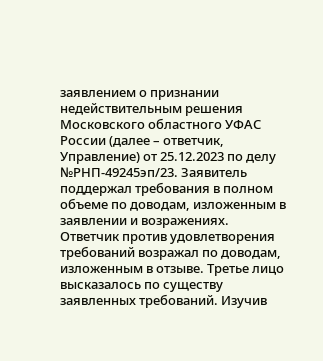заявлением о признании недействительным решения Московского областного УФАС России (далее – ответчик, Управление) от 25.12.2023 по делу №РНП-49245эп/23. Заявитель поддержал требования в полном объеме по доводам, изложенным в заявлении и возражениях. Ответчик против удовлетворения требований возражал по доводам, изложенным в отзыве. Третье лицо высказалось по существу заявленных требований. Изучив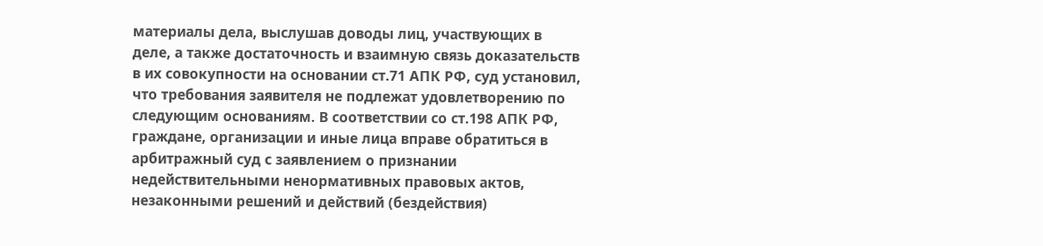материалы дела, выслушав доводы лиц, участвующих в деле, а также достаточность и взаимную связь доказательств в их совокупности на основании ст.71 АПК РФ, суд установил, что требования заявителя не подлежат удовлетворению по следующим основаниям. В соответствии со ст.198 АПК РФ, граждане, организации и иные лица вправе обратиться в арбитражный суд с заявлением о признании недействительными ненормативных правовых актов, незаконными решений и действий (бездействия)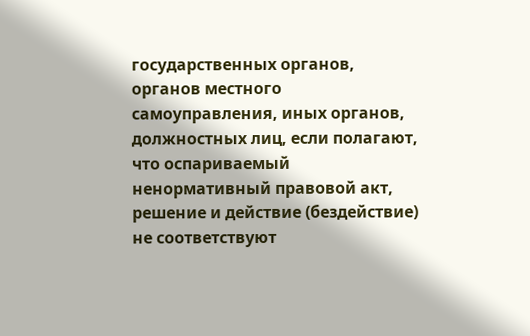государственных органов, органов местного самоуправления, иных органов, должностных лиц, если полагают, что оспариваемый ненормативный правовой акт, решение и действие (бездействие) не соответствуют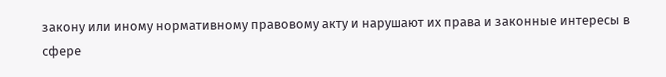закону или иному нормативному правовому акту и нарушают их права и законные интересы в сфере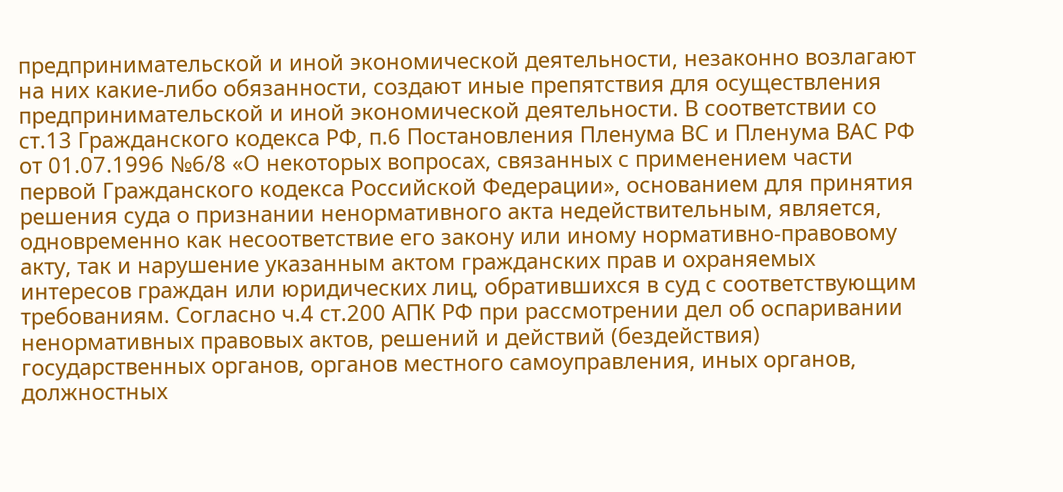предпринимательской и иной экономической деятельности, незаконно возлагают на них какие-либо обязанности, создают иные препятствия для осуществления предпринимательской и иной экономической деятельности. В соответствии со ст.13 Гражданского кодекса РФ, п.6 Постановления Пленума ВС и Пленума ВАС РФ от 01.07.1996 №6/8 «О некоторых вопросах, связанных с применением части первой Гражданского кодекса Российской Федерации», основанием для принятия решения суда о признании ненормативного акта недействительным, является, одновременно как несоответствие его закону или иному нормативно-правовому акту, так и нарушение указанным актом гражданских прав и охраняемых интересов граждан или юридических лиц, обратившихся в суд с соответствующим требованиям. Согласно ч.4 ст.200 АПК РФ при рассмотрении дел об оспаривании ненормативных правовых актов, решений и действий (бездействия) государственных органов, органов местного самоуправления, иных органов, должностных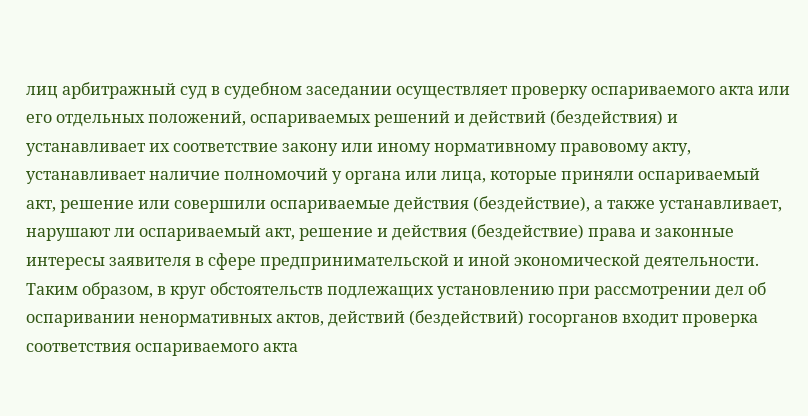лиц арбитражный суд в судебном заседании осуществляет проверку оспариваемого акта или его отдельных положений, оспариваемых решений и действий (бездействия) и устанавливает их соответствие закону или иному нормативному правовому акту, устанавливает наличие полномочий у органа или лица, которые приняли оспариваемый акт, решение или совершили оспариваемые действия (бездействие), а также устанавливает, нарушают ли оспариваемый акт, решение и действия (бездействие) права и законные интересы заявителя в сфере предпринимательской и иной экономической деятельности. Таким образом, в круг обстоятельств подлежащих установлению при рассмотрении дел об оспаривании ненормативных актов, действий (бездействий) госорганов входит проверка соответствия оспариваемого акта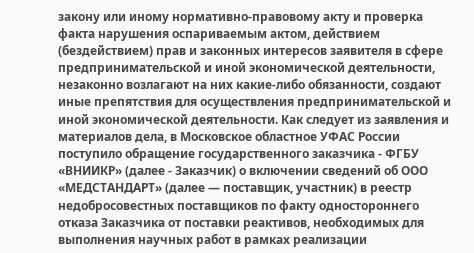закону или иному нормативно-правовому акту и проверка факта нарушения оспариваемым актом, действием (бездействием) прав и законных интересов заявителя в сфере предпринимательской и иной экономической деятельности, незаконно возлагают на них какие-либо обязанности, создают иные препятствия для осуществления предпринимательской и иной экономической деятельности. Как следует из заявления и материалов дела, в Московское областное УФАС России поступило обращение государственного заказчика - ФГБУ «ВНИИКР» (далее - Заказчик) о включении сведений об ООО «МЕДСТАНДАРТ» (далее — поставщик, участник) в реестр недобросовестных поставщиков по факту одностороннего отказа Заказчика от поставки реактивов, необходимых для выполнения научных работ в рамках реализации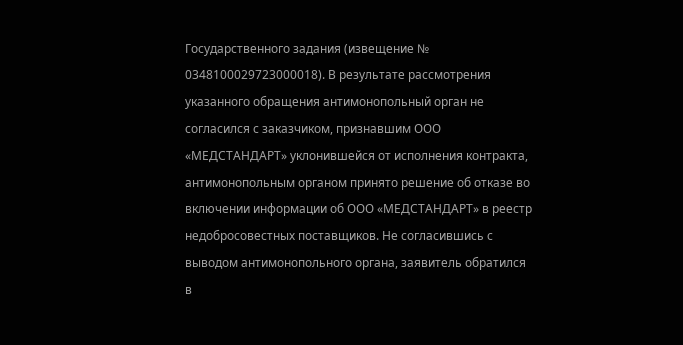Государственного задания (извещение № 0348100029723000018). В результате рассмотрения указанного обращения антимонопольный орган не согласился с заказчиком, признавшим ООО «МЕДСТАНДАРТ» уклонившейся от исполнения контракта, антимонопольным органом принято решение об отказе во включении информации об ООО «МЕДСТАНДАРТ» в реестр недобросовестных поставщиков. Не согласившись с выводом антимонопольного органа, заявитель обратился в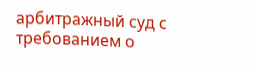арбитражный суд с требованием о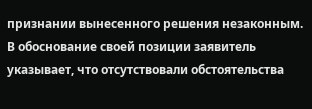признании вынесенного решения незаконным. В обоснование своей позиции заявитель указывает, что отсутствовали обстоятельства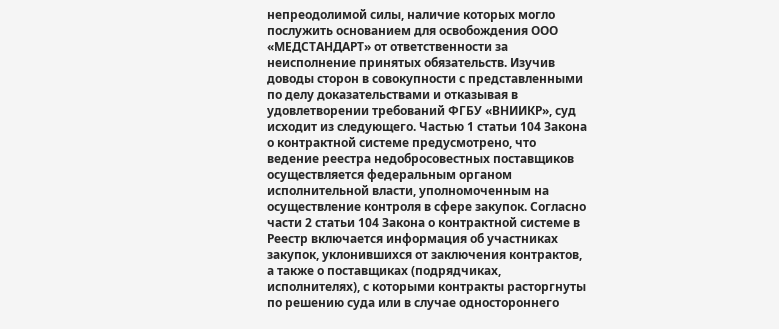непреодолимой силы, наличие которых могло послужить основанием для освобождения ООО «МЕДСТАНДАРТ» от ответственности за неисполнение принятых обязательств. Изучив доводы сторон в совокупности с представленными по делу доказательствами и отказывая в удовлетворении требований ФГБУ «ВНИИКР», суд исходит из следующего. Частью 1 статьи 104 Закона о контрактной системе предусмотрено, что ведение реестра недобросовестных поставщиков осуществляется федеральным органом исполнительной власти, уполномоченным на осуществление контроля в сфере закупок. Согласно части 2 статьи 104 Закона о контрактной системе в Реестр включается информация об участниках закупок, уклонившихся от заключения контрактов, а также о поставщиках (подрядчиках, исполнителях), с которыми контракты расторгнуты по решению суда или в случае одностороннего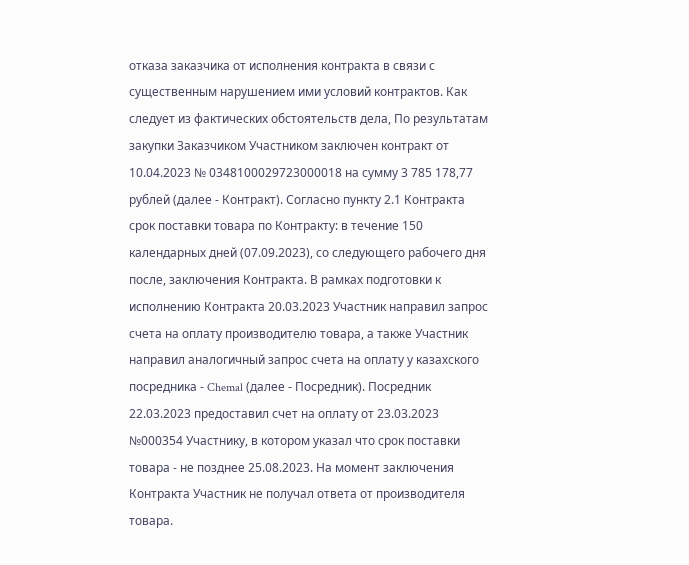отказа заказчика от исполнения контракта в связи с существенным нарушением ими условий контрактов. Как следует из фактических обстоятельств дела, По результатам закупки Заказчиком Участником заключен контракт от 10.04.2023 № 0348100029723000018 на сумму 3 785 178,77 рублей (далее - Контракт). Согласно пункту 2.1 Контракта срок поставки товара по Контракту: в течение 150 календарных дней (07.09.2023), со следующего рабочего дня после, заключения Контракта. В рамках подготовки к исполнению Контракта 20.03.2023 Участник направил запрос счета на оплату производителю товара, а также Участник направил аналогичный запрос счета на оплату у казахского посредника - Chemal (далее - Посредник). Посредник 22.03.2023 предоставил счет на оплату от 23.03.2023 №000354 Участнику, в котором указал что срок поставки товара - не позднее 25.08.2023. На момент заключения Контракта Участник не получал ответа от производителя товара.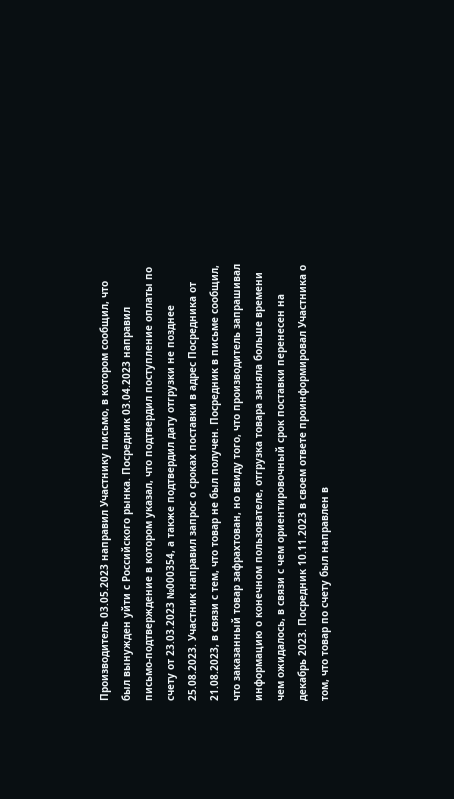Производитель 03.05.2023 направил Участнику письмо, в котором сообщил, что был вынужден уйти с Российского рынка. Посредник 03.04.2023 направил письмо-подтверждение в котором указал, что подтвердил поступление оплаты по счету от 23.03.2023 №000354, а также подтвердил дату отгрузки не позднее 25.08.2023. Участник направил запрос о сроках поставки в адрес Посредника от 21.08.2023, в связи с тем, что товар не был получен. Посредник в письме сообщил, что заказанный товар зафрахтован, но ввиду того, что производитель запрашивал информацию о конечном пользователе, отгрузка товара заняла больше времени чем ожидалось, в связи с чем ориентировочный срок поставки перенесен на декабрь 2023. Посредник 10.11.2023 в своем ответе проинформировал Участника о том, что товар по счету был направлен в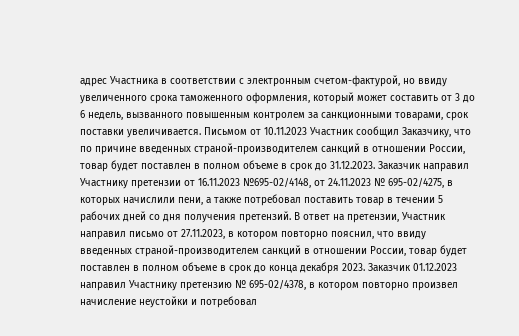адрес Участника в соответствии с электронным счетом-фактурой, но ввиду увеличенного срока таможенного оформления, который может составить от 3 до 6 недель, вызванного повышенным контролем за санкционными товарами, срок поставки увеличивается. Письмом от 10.11.2023 Участник сообщил Заказчику, что по причине введенных страной-производителем санкций в отношении России, товар будет поставлен в полном объеме в срок до 31.12.2023. Заказчик направил Участнику претензии от 16.11.2023 №695-02/4148, от 24.11.2023 № 695-02/4275, в которых начислили пени, а также потребовал поставить товар в течении 5 рабочих дней со дня получения претензий. В ответ на претензии, Участник направил письмо от 27.11.2023, в котором повторно пояснил, что ввиду введенных страной-производителем санкций в отношении России, товар будет поставлен в полном объеме в срок до конца декабря 2023. Заказчик 01.12.2023 направил Участнику претензию № 695-02/4378, в котором повторно произвел начисление неустойки и потребовал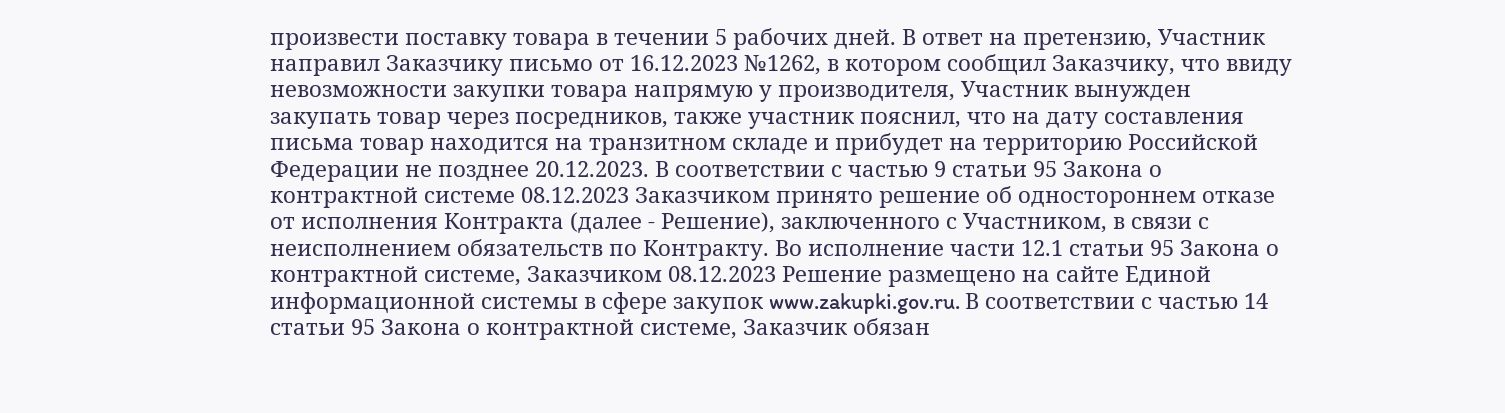произвести поставку товара в течении 5 рабочих дней. В ответ на претензию, Участник направил Заказчику письмо от 16.12.2023 №1262, в котором сообщил Заказчику, что ввиду невозможности закупки товара напрямую у производителя, Участник вынужден закупать товар через посредников, также участник пояснил, что на дату составления письма товар находится на транзитном складе и прибудет на территорию Российской Федерации не позднее 20.12.2023. В соответствии с частью 9 статьи 95 Закона о контрактной системе 08.12.2023 Заказчиком принято решение об одностороннем отказе от исполнения Контракта (далее - Решение), заключенного с Участником, в связи с неисполнением обязательств по Контракту. Во исполнение части 12.1 статьи 95 Закона о контрактной системе, Заказчиком 08.12.2023 Решение размещено на сайте Единой информационной системы в сфере закупок www.zakupki.gov.ru. В соответствии с частью 14 статьи 95 Закона о контрактной системе, Заказчик обязан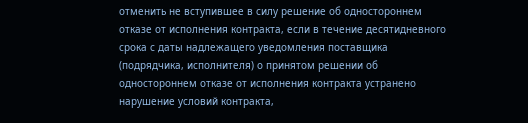отменить не вступившее в силу решение об одностороннем отказе от исполнения контракта, если в течение десятидневного срока с даты надлежащего уведомления поставщика (подрядчика, исполнителя) о принятом решении об одностороннем отказе от исполнения контракта устранено нарушение условий контракта,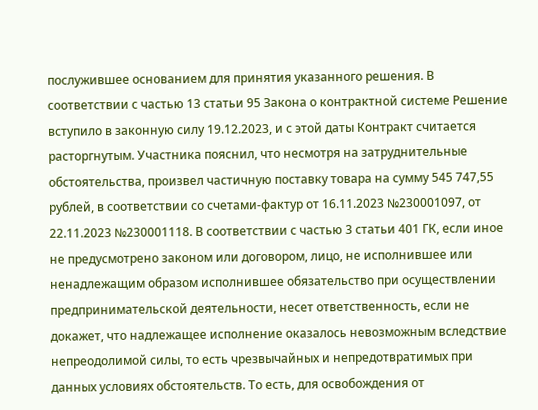послужившее основанием для принятия указанного решения. В соответствии с частью 13 статьи 95 Закона о контрактной системе Решение вступило в законную силу 19.12.2023, и с этой даты Контракт считается расторгнутым. Участника пояснил, что несмотря на затруднительные обстоятельства, произвел частичную поставку товара на сумму 545 747,55 рублей, в соответствии со счетами-фактур от 16.11.2023 №230001097, от 22.11.2023 №230001118. В соответствии с частью 3 статьи 401 ГК, если иное не предусмотрено законом или договором, лицо, не исполнившее или ненадлежащим образом исполнившее обязательство при осуществлении предпринимательской деятельности, несет ответственность, если не докажет, что надлежащее исполнение оказалось невозможным вследствие непреодолимой силы, то есть чрезвычайных и непредотвратимых при данных условиях обстоятельств. То есть, для освобождения от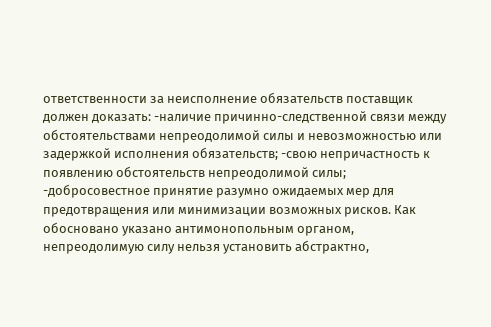ответственности за неисполнение обязательств поставщик должен доказать: -наличие причинно-следственной связи между обстоятельствами непреодолимой силы и невозможностью или задержкой исполнения обязательств; -свою непричастность к появлению обстоятельств непреодолимой силы; -добросовестное принятие разумно ожидаемых мер для предотвращения или минимизации возможных рисков. Как обосновано указано антимонопольным органом, непреодолимую силу нельзя установить абстрактно,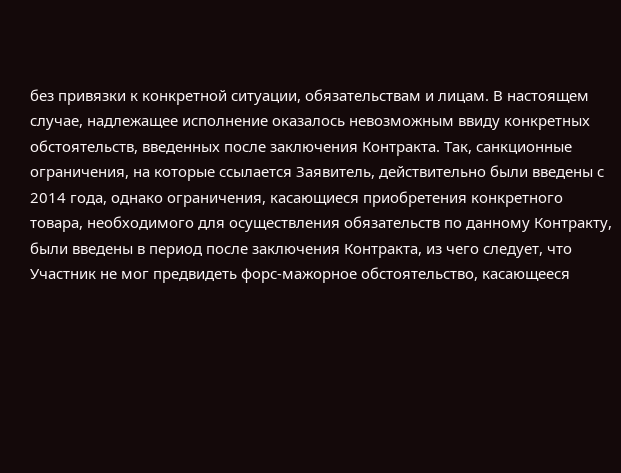без привязки к конкретной ситуации, обязательствам и лицам. В настоящем случае, надлежащее исполнение оказалось невозможным ввиду конкретных обстоятельств, введенных после заключения Контракта. Так, санкционные ограничения, на которые ссылается Заявитель, действительно были введены с 2014 года, однако ограничения, касающиеся приобретения конкретного товара, необходимого для осуществления обязательств по данному Контракту, были введены в период после заключения Контракта, из чего следует, что Участник не мог предвидеть форс-мажорное обстоятельство, касающееся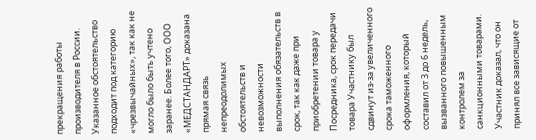прекращения работы производителя в России. Указанное обстоятельство подходит под категорию «чрезвычайных», так как не могло было быть учтено заранее. Более того, ООО «МЕДСТАНДАРТ» доказана прямая связь непреодолимых обстоятельств и невозможности выполнения обязательств в срок, так как даже при приобретении товара у Посредника, срок передачи товара Участнику был сдвинут из-за увеличенного срока таможенного оформления, который составил от 3 до 6 недель, вызванного повышенным контролем за санкционными товарами. Участник доказал, что он принял все зависящие от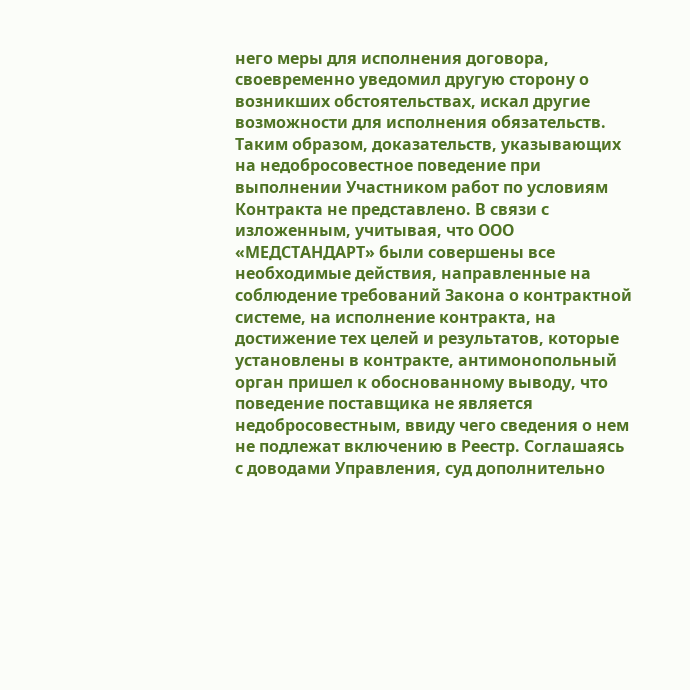него меры для исполнения договора, своевременно уведомил другую сторону о возникших обстоятельствах, искал другие возможности для исполнения обязательств. Таким образом, доказательств, указывающих на недобросовестное поведение при выполнении Участником работ по условиям Контракта не представлено. В связи с изложенным, учитывая, что ООО «МЕДСТАНДАРТ» были совершены все необходимые действия, направленные на соблюдение требований Закона о контрактной системе, на исполнение контракта, на достижение тех целей и результатов, которые установлены в контракте, антимонопольный орган пришел к обоснованному выводу, что поведение поставщика не является недобросовестным, ввиду чего сведения о нем не подлежат включению в Реестр. Соглашаясь с доводами Управления, суд дополнительно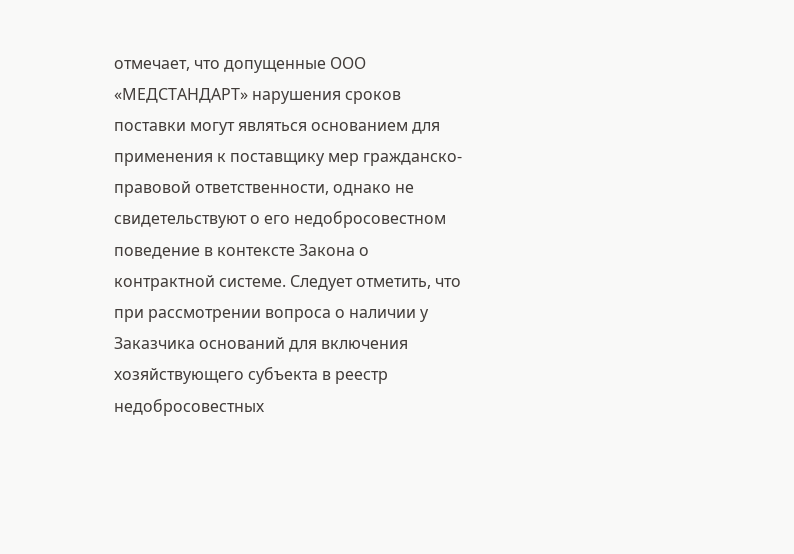отмечает, что допущенные ООО «МЕДСТАНДАРТ» нарушения сроков поставки могут являться основанием для применения к поставщику мер гражданско-правовой ответственности, однако не свидетельствуют о его недобросовестном поведение в контексте Закона о контрактной системе. Следует отметить, что при рассмотрении вопроса о наличии у Заказчика оснований для включения хозяйствующего субъекта в реестр недобросовестных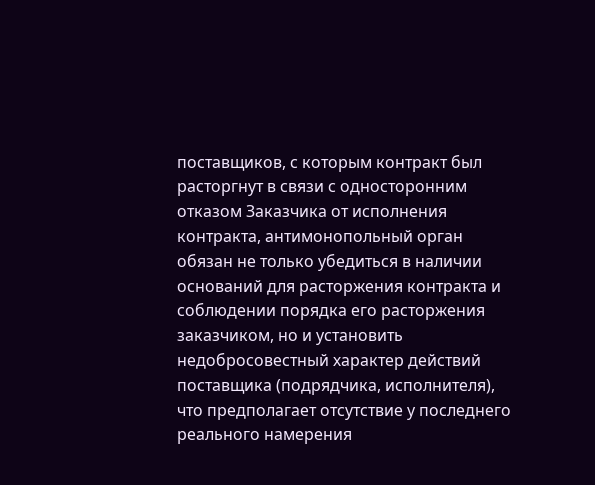поставщиков, с которым контракт был расторгнут в связи с односторонним отказом Заказчика от исполнения контракта, антимонопольный орган обязан не только убедиться в наличии оснований для расторжения контракта и соблюдении порядка его расторжения заказчиком, но и установить недобросовестный характер действий поставщика (подрядчика, исполнителя), что предполагает отсутствие у последнего реального намерения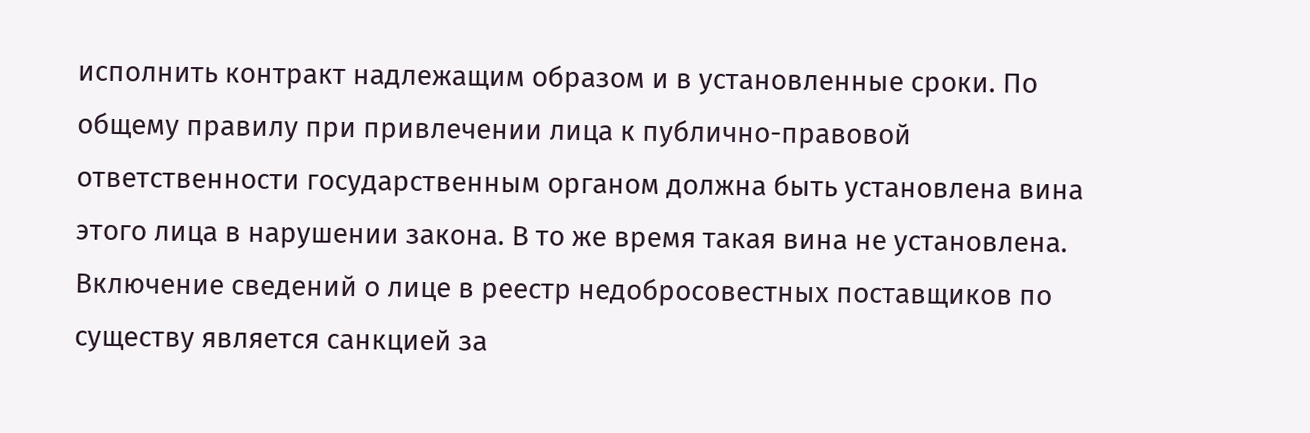исполнить контракт надлежащим образом и в установленные сроки. По общему правилу при привлечении лица к публично-правовой ответственности государственным органом должна быть установлена вина этого лица в нарушении закона. В то же время такая вина не установлена. Включение сведений о лице в реестр недобросовестных поставщиков по существу является санкцией за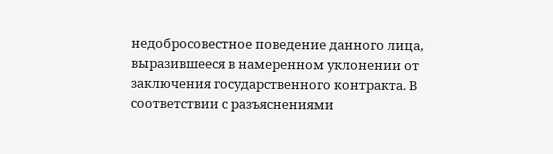недобросовестное поведение данного лица, выразившееся в намеренном уклонении от заключения государственного контракта. В соответствии с разъяснениями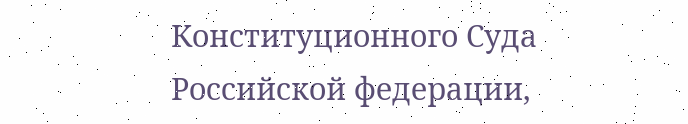Конституционного Суда Российской федерации,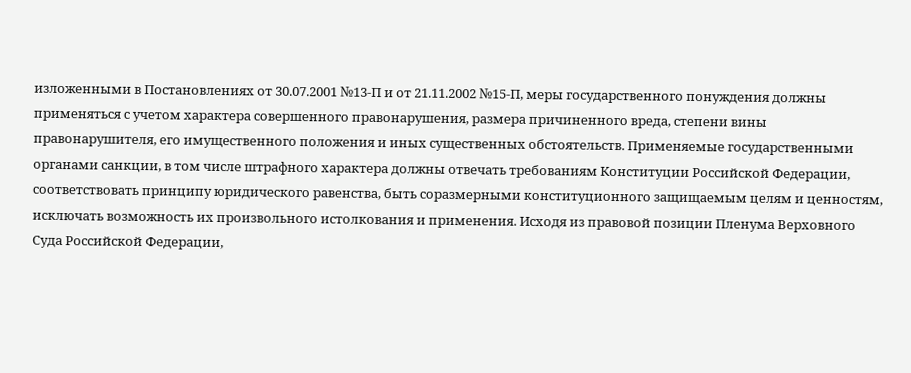изложенными в Постановлениях от 30.07.2001 №13-П и от 21.11.2002 №15-П, меры государственного понуждения должны применяться с учетом характера совершенного правонарушения, размера причиненного вреда, степени вины правонарушителя, его имущественного положения и иных существенных обстоятельств. Применяемые государственными органами санкции, в том числе штрафного характера должны отвечать требованиям Конституции Российской Федерации, соответствовать принципу юридического равенства, быть соразмерными конституционного защищаемым целям и ценностям, исключать возможность их произвольного истолкования и применения. Исходя из правовой позиции Пленума Верховного Суда Российской Федерации,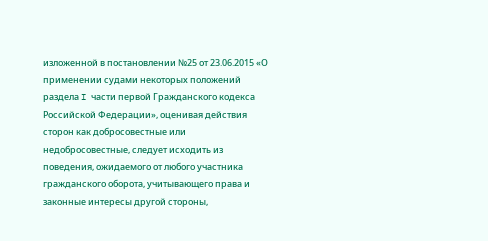изложенной в постановлении №25 от 23.06.2015 «О применении судами некоторых положений раздела I части первой Гражданского кодекса Российской Федерации», оценивая действия сторон как добросовестные или недобросовестные, следует исходить из поведения, ожидаемого от любого участника гражданского оборота, учитывающего права и законные интересы другой стороны,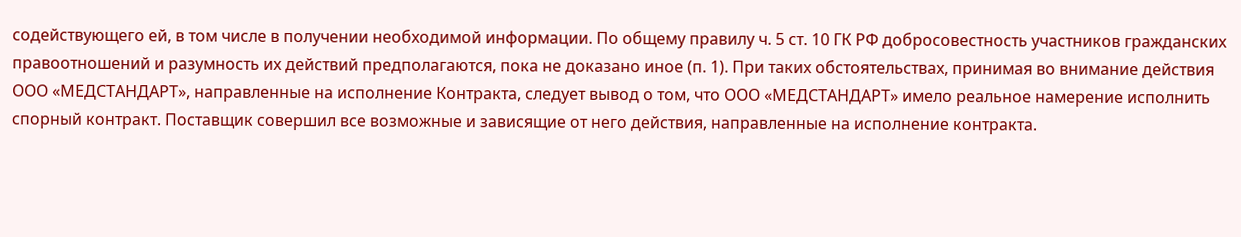содействующего ей, в том числе в получении необходимой информации. По общему правилу ч. 5 ст. 10 ГК РФ добросовестность участников гражданских правоотношений и разумность их действий предполагаются, пока не доказано иное (п. 1). При таких обстоятельствах, принимая во внимание действия ООО «МЕДСТАНДАРТ», направленные на исполнение Контракта, следует вывод о том, что ООО «МЕДСТАНДАРТ» имело реальное намерение исполнить спорный контракт. Поставщик совершил все возможные и зависящие от него действия, направленные на исполнение контракта.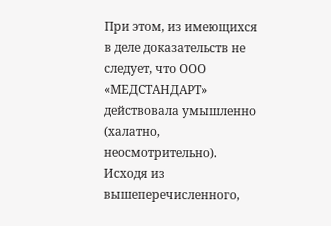При этом, из имеющихся в деле доказательств не следует, что ООО «МЕДСТАНДАРТ» действовала умышленно (халатно, неосмотрительно). Исходя из вышеперечисленного,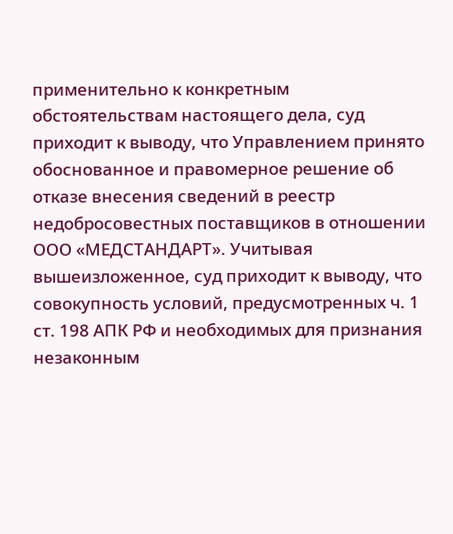применительно к конкретным обстоятельствам настоящего дела, суд приходит к выводу, что Управлением принято обоснованное и правомерное решение об отказе внесения сведений в реестр недобросовестных поставщиков в отношении ООО «МЕДСТАНДАРТ». Учитывая вышеизложенное, суд приходит к выводу, что совокупность условий, предусмотренных ч. 1 ст. 198 АПК РФ и необходимых для признания незаконным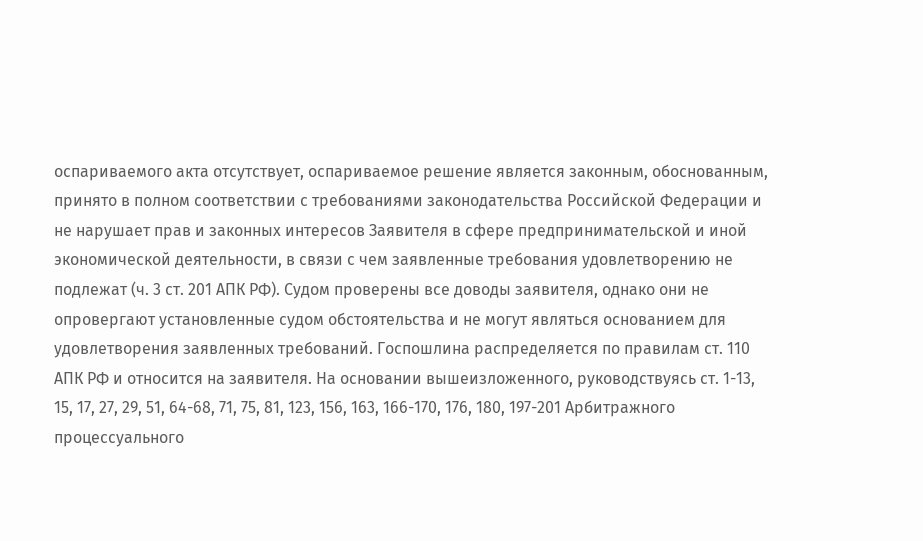оспариваемого акта отсутствует, оспариваемое решение является законным, обоснованным, принято в полном соответствии с требованиями законодательства Российской Федерации и не нарушает прав и законных интересов Заявителя в сфере предпринимательской и иной экономической деятельности, в связи с чем заявленные требования удовлетворению не подлежат (ч. 3 ст. 201 АПК РФ). Судом проверены все доводы заявителя, однако они не опровергают установленные судом обстоятельства и не могут являться основанием для удовлетворения заявленных требований. Госпошлина распределяется по правилам ст. 110 АПК РФ и относится на заявителя. На основании вышеизложенного, руководствуясь ст. 1-13, 15, 17, 27, 29, 51, 64-68, 71, 75, 81, 123, 156, 163, 166-170, 176, 180, 197-201 Арбитражного процессуального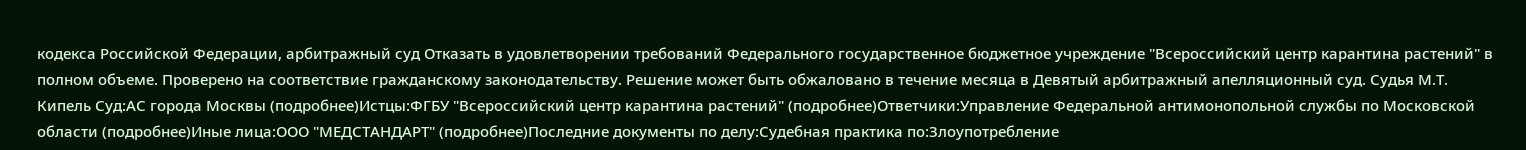кодекса Российской Федерации, арбитражный суд Отказать в удовлетворении требований Федерального государственное бюджетное учреждение "Всероссийский центр карантина растений" в полном объеме. Проверено на соответствие гражданскому законодательству. Решение может быть обжаловано в течение месяца в Девятый арбитражный апелляционный суд. Судья М.Т. Кипель Суд:АС города Москвы (подробнее)Истцы:ФГБУ "Всероссийский центр карантина растений" (подробнее)Ответчики:Управление Федеральной антимонопольной службы по Московской области (подробнее)Иные лица:ООО "МЕДСТАНДАРТ" (подробнее)Последние документы по делу:Судебная практика по:Злоупотребление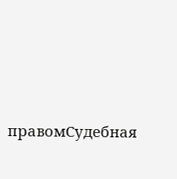правомСудебная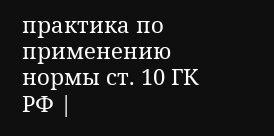практика по применению нормы ст. 10 ГК РФ |